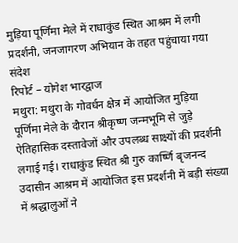मुड़िया पूर्णिमा मेले में राधाकुंड स्थित आश्रम में लगी प्रदर्शनी, जनजागरण अभियान के तहत पहुंचाया गया संदेश
रिपोर्ट – योगेश भारद्वाज
मथुरा: मथुरा के गोवर्धन क्षेत्र में आयोजित मुड़िया पूर्णिमा मेले के दौरान श्रीकृष्ण जन्मभूमि से जुड़े ऐतिहासिक दस्तावेजों और उपलब्ध साक्ष्यों की प्रदर्शनी लगाई गई। राधाकुंड स्थित श्री गुरु कार्ष्णि बृजनन्द उदासीन आश्रम में आयोजित इस प्रदर्शनी में बड़ी संख्या में श्रद्धालुओं ने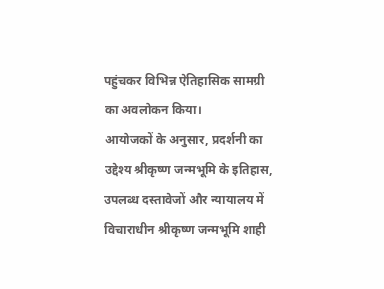पहुंचकर विभिन्न ऐतिहासिक सामग्री का अवलोकन किया।
आयोजकों के अनुसार, प्रदर्शनी का उद्देश्य श्रीकृष्ण जन्मभूमि के इतिहास, उपलब्ध दस्तावेजों और न्यायालय में विचाराधीन श्रीकृष्ण जन्मभूमि शाही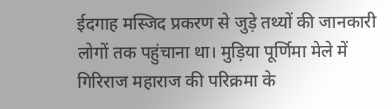ईदगाह मस्जिद प्रकरण से जुड़े तथ्यों की जानकारी लोगों तक पहुंचाना था। मुड़िया पूर्णिमा मेले में गिरिराज महाराज की परिक्रमा के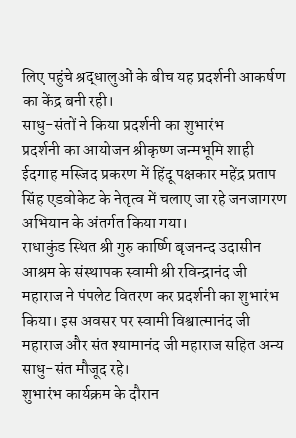लिए पहुंचे श्रद्धालुओं के बीच यह प्रदर्शनी आकर्षण का केंद्र बनी रही।
साधु-संतों ने किया प्रदर्शनी का शुभारंभ
प्रदर्शनी का आयोजन श्रीकृष्ण जन्मभूमि शाही ईदगाह मस्जिद प्रकरण में हिंदू पक्षकार महेंद्र प्रताप सिंह एडवोकेट के नेतृत्व में चलाए जा रहे जनजागरण अभियान के अंतर्गत किया गया।
राधाकुंड स्थित श्री गुरु कार्ष्णि बृजनन्द उदासीन आश्रम के संस्थापक स्वामी श्री रविन्द्रानंद जी महाराज ने पंपलेट वितरण कर प्रदर्शनी का शुभारंभ किया। इस अवसर पर स्वामी विश्वात्मानंद जी महाराज और संत श्यामानंद जी महाराज सहित अन्य साधु-संत मौजूद रहे।
शुभारंभ कार्यक्रम के दौरान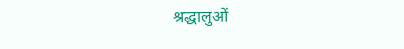श्रद्धालुओं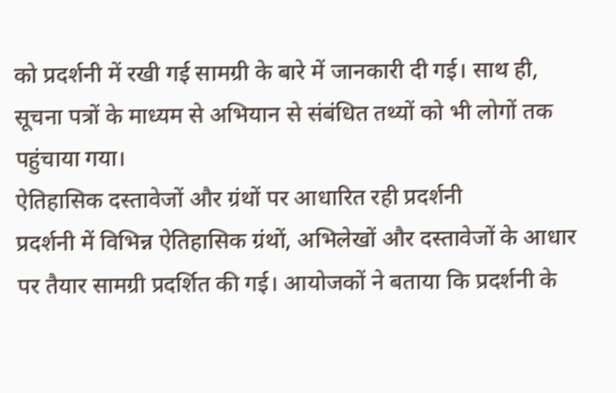को प्रदर्शनी में रखी गई सामग्री के बारे में जानकारी दी गई। साथ ही, सूचना पत्रों के माध्यम से अभियान से संबंधित तथ्यों को भी लोगों तक पहुंचाया गया।
ऐतिहासिक दस्तावेजों और ग्रंथों पर आधारित रही प्रदर्शनी
प्रदर्शनी में विभिन्न ऐतिहासिक ग्रंथों, अभिलेखों और दस्तावेजों के आधार पर तैयार सामग्री प्रदर्शित की गई। आयोजकों ने बताया कि प्रदर्शनी के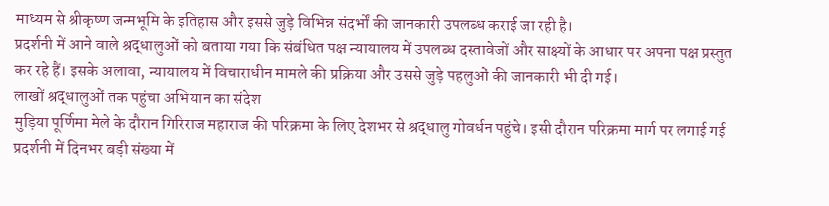माध्यम से श्रीकृष्ण जन्मभूमि के इतिहास और इससे जुड़े विभिन्न संदर्भों की जानकारी उपलब्ध कराई जा रही है।
प्रदर्शनी में आने वाले श्रद्धालुओं को बताया गया कि संबंधित पक्ष न्यायालय में उपलब्ध दस्तावेजों और साक्ष्यों के आधार पर अपना पक्ष प्रस्तुत कर रहे हैं। इसके अलावा, न्यायालय में विचाराधीन मामले की प्रक्रिया और उससे जुड़े पहलुओं की जानकारी भी दी गई।
लाखों श्रद्धालुओं तक पहुंचा अभियान का संदेश
मुड़िया पूर्णिमा मेले के दौरान गिरिराज महाराज की परिक्रमा के लिए देशभर से श्रद्धालु गोवर्धन पहुंचे। इसी दौरान परिक्रमा मार्ग पर लगाई गई प्रदर्शनी में दिनभर बड़ी संख्या में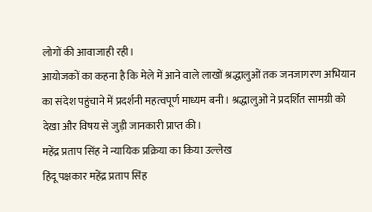लोगों की आवाजाही रही।
आयोजकों का कहना है कि मेले में आने वाले लाखों श्रद्धालुओं तक जनजागरण अभियान का संदेश पहुंचाने में प्रदर्शनी महत्वपूर्ण माध्यम बनी। श्रद्धालुओं ने प्रदर्शित सामग्री को देखा और विषय से जुड़ी जानकारी प्राप्त की।
महेंद्र प्रताप सिंह ने न्यायिक प्रक्रिया का किया उल्लेख
हिंदू पक्षकार महेंद्र प्रताप सिंह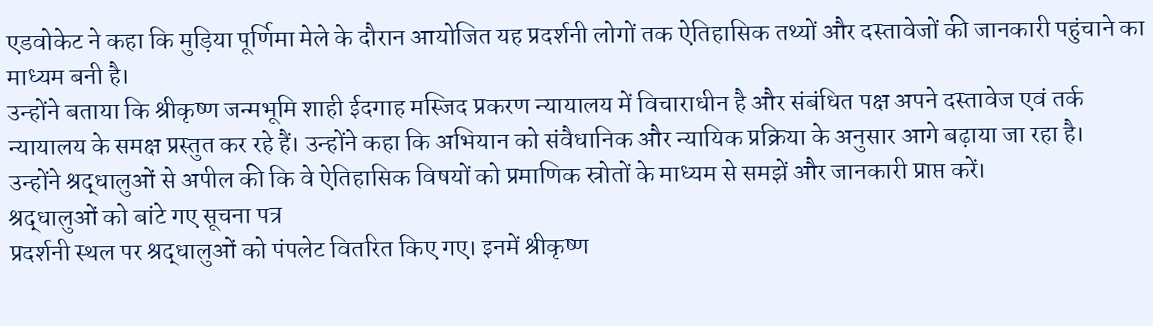एडवोकेट ने कहा कि मुड़िया पूर्णिमा मेले के दौरान आयोजित यह प्रदर्शनी लोगों तक ऐतिहासिक तथ्यों और दस्तावेजों की जानकारी पहुंचाने का माध्यम बनी है।
उन्होंने बताया कि श्रीकृष्ण जन्मभूमि शाही ईदगाह मस्जिद प्रकरण न्यायालय में विचाराधीन है और संबंधित पक्ष अपने दस्तावेज एवं तर्क न्यायालय के समक्ष प्रस्तुत कर रहे हैं। उन्होंने कहा कि अभियान को संवैधानिक और न्यायिक प्रक्रिया के अनुसार आगे बढ़ाया जा रहा है।
उन्होंने श्रद्धालुओं से अपील की कि वे ऐतिहासिक विषयों को प्रमाणिक स्रोतों के माध्यम से समझें और जानकारी प्राप्त करें।
श्रद्धालुओं को बांटे गए सूचना पत्र
प्रदर्शनी स्थल पर श्रद्धालुओं को पंपलेट वितरित किए गए। इनमें श्रीकृष्ण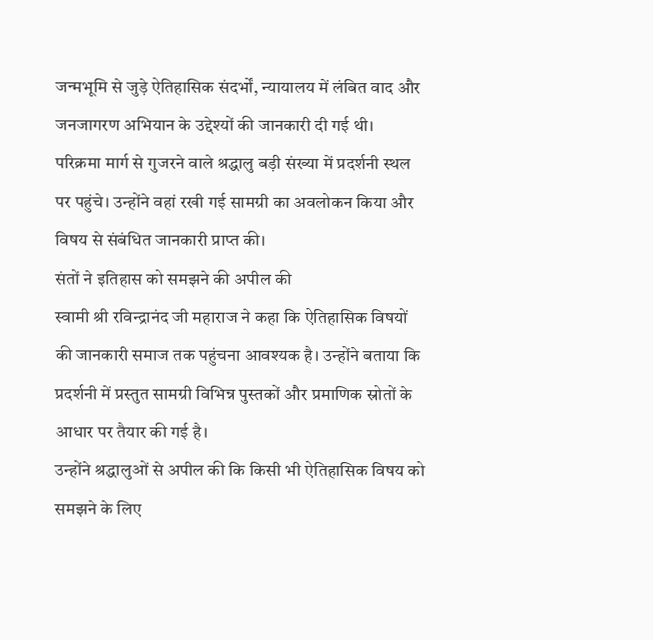जन्मभूमि से जुड़े ऐतिहासिक संदर्भों, न्यायालय में लंबित वाद और जनजागरण अभियान के उद्देश्यों की जानकारी दी गई थी।
परिक्रमा मार्ग से गुजरने वाले श्रद्धालु बड़ी संख्या में प्रदर्शनी स्थल पर पहुंचे। उन्होंने वहां रखी गई सामग्री का अवलोकन किया और विषय से संबंधित जानकारी प्राप्त की।
संतों ने इतिहास को समझने की अपील की
स्वामी श्री रविन्द्रानंद जी महाराज ने कहा कि ऐतिहासिक विषयों की जानकारी समाज तक पहुंचना आवश्यक है। उन्होंने बताया कि प्रदर्शनी में प्रस्तुत सामग्री विभिन्न पुस्तकों और प्रमाणिक स्रोतों के आधार पर तैयार की गई है।
उन्होंने श्रद्धालुओं से अपील की कि किसी भी ऐतिहासिक विषय को समझने के लिए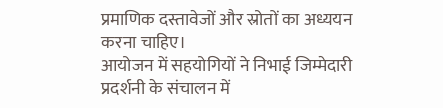प्रमाणिक दस्तावेजों और स्रोतों का अध्ययन करना चाहिए।
आयोजन में सहयोगियों ने निभाई जिम्मेदारी
प्रदर्शनी के संचालन में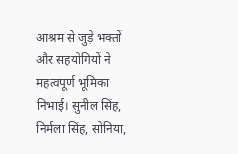आश्रम से जुड़े भक्तों और सहयोगियों ने महत्वपूर्ण भूमिका निभाई। सुनील सिंह, निर्मला सिंह, सोनिया,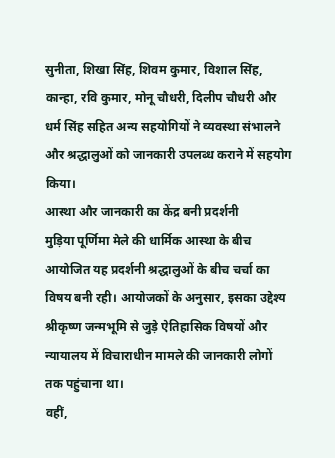सुनीता, शिखा सिंह, शिवम कुमार, विशाल सिंह, कान्हा, रवि कुमार, मोनू चौधरी, दिलीप चौधरी और धर्म सिंह सहित अन्य सहयोगियों ने व्यवस्था संभालने और श्रद्धालुओं को जानकारी उपलब्ध कराने में सहयोग किया।
आस्था और जानकारी का केंद्र बनी प्रदर्शनी
मुड़िया पूर्णिमा मेले की धार्मिक आस्था के बीच आयोजित यह प्रदर्शनी श्रद्धालुओं के बीच चर्चा का विषय बनी रही। आयोजकों के अनुसार, इसका उद्देश्य श्रीकृष्ण जन्मभूमि से जुड़े ऐतिहासिक विषयों और न्यायालय में विचाराधीन मामले की जानकारी लोगों तक पहुंचाना था।
वहीं,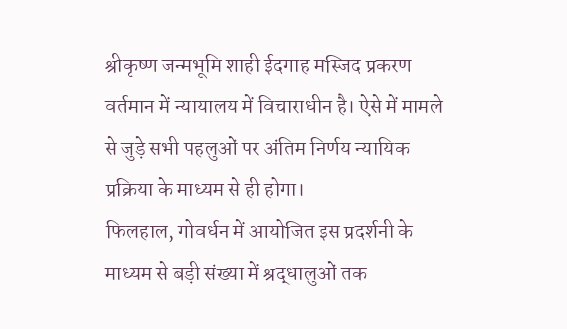श्रीकृष्ण जन्मभूमि शाही ईदगाह मस्जिद प्रकरण वर्तमान में न्यायालय में विचाराधीन है। ऐसे में मामले से जुड़े सभी पहलुओं पर अंतिम निर्णय न्यायिक प्रक्रिया के माध्यम से ही होगा।
फिलहाल, गोवर्धन में आयोजित इस प्रदर्शनी के माध्यम से बड़ी संख्या में श्रद्धालुओं तक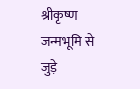श्रीकृष्ण जन्मभूमि से जुड़े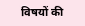विषयों की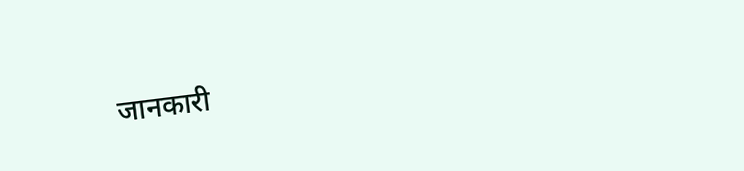जानकारी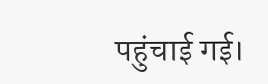पहुंचाई गई।